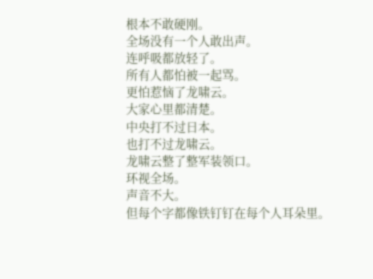根本不敢硬刚。
全场没有一个人敢出声。
连呼吸都放轻了。
所有人都怕被一起骂。
更怕惹恼了龙啸云。
大家心里都清楚。
中央打不过日本。
也打不过龙啸云。
龙啸云整了整军装领口。
环视全场。
声音不大。
但每个字都像铁钉钉在每个人耳朵里。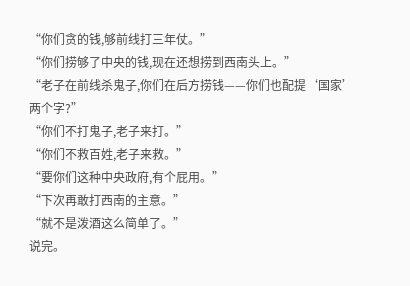“你们贪的钱,够前线打三年仗。”
“你们捞够了中央的钱,现在还想捞到西南头上。”
“老子在前线杀鬼子,你们在后方捞钱——你们也配提‘国家’两个字?”
“你们不打鬼子,老子来打。”
“你们不救百姓,老子来救。”
“要你们这种中央政府,有个屁用。”
“下次再敢打西南的主意。”
“就不是泼酒这么简单了。”
说完。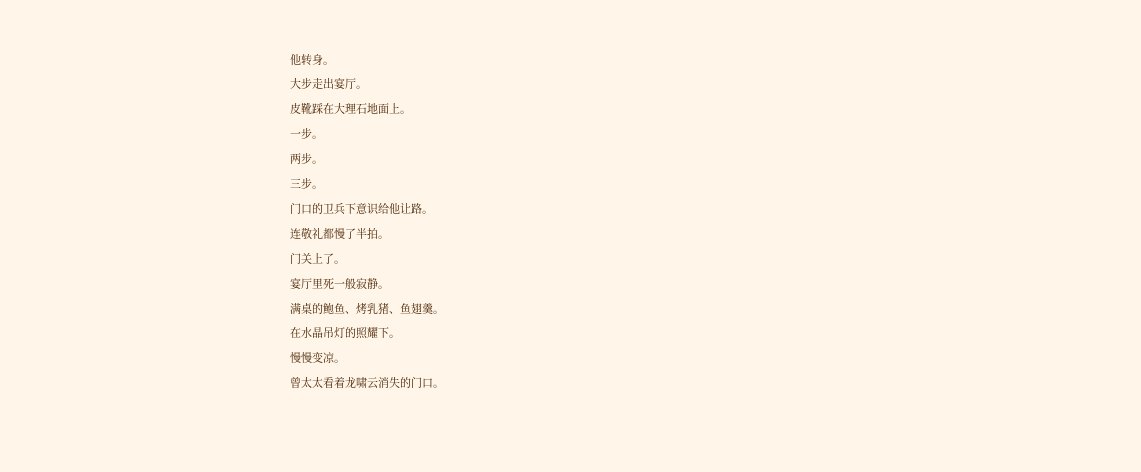他转身。
大步走出宴厅。
皮靴踩在大理石地面上。
一步。
两步。
三步。
门口的卫兵下意识给他让路。
连敬礼都慢了半拍。
门关上了。
宴厅里死一般寂静。
满桌的鲍鱼、烤乳猪、鱼翅羹。
在水晶吊灯的照耀下。
慢慢变凉。
曾太太看着龙啸云消失的门口。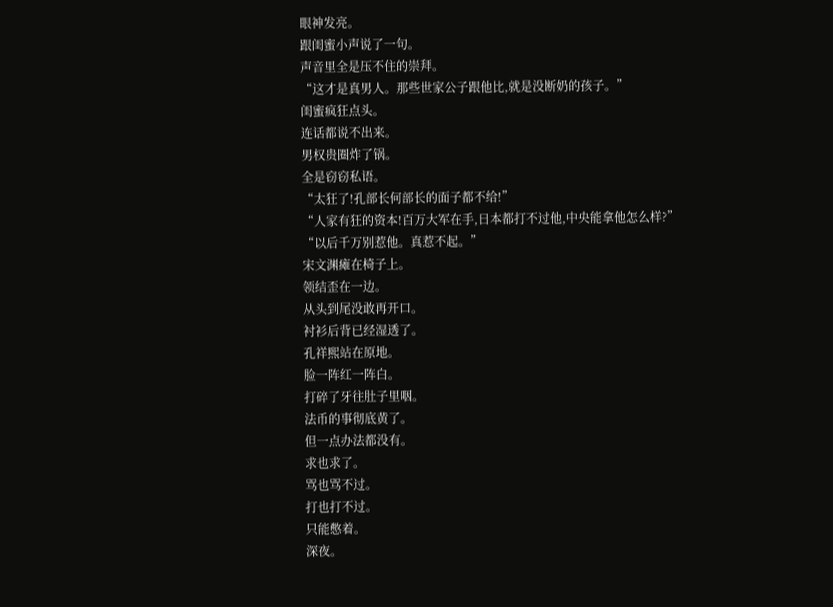眼神发亮。
跟闺蜜小声说了一句。
声音里全是压不住的崇拜。
“这才是真男人。那些世家公子跟他比,就是没断奶的孩子。”
闺蜜疯狂点头。
连话都说不出来。
男权贵圈炸了锅。
全是窃窃私语。
“太狂了!孔部长何部长的面子都不给!”
“人家有狂的资本!百万大军在手,日本都打不过他,中央能拿他怎么样?”
“以后千万别惹他。真惹不起。”
宋文渊瘫在椅子上。
领结歪在一边。
从头到尾没敢再开口。
衬衫后背已经湿透了。
孔祥熙站在原地。
脸一阵红一阵白。
打碎了牙往肚子里咽。
法币的事彻底黄了。
但一点办法都没有。
求也求了。
骂也骂不过。
打也打不过。
只能憋着。
深夜。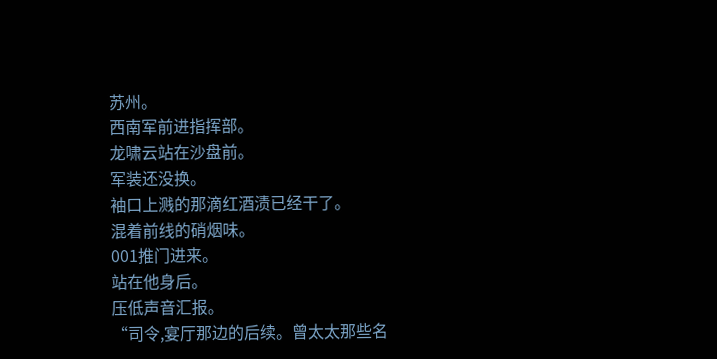苏州。
西南军前进指挥部。
龙啸云站在沙盘前。
军装还没换。
袖口上溅的那滴红酒渍已经干了。
混着前线的硝烟味。
001推门进来。
站在他身后。
压低声音汇报。
“司令,宴厅那边的后续。曾太太那些名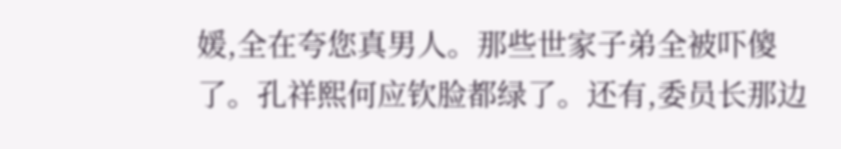媛,全在夸您真男人。那些世家子弟全被吓傻了。孔祥熙何应钦脸都绿了。还有,委员长那边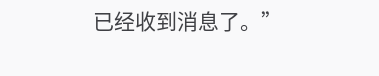已经收到消息了。”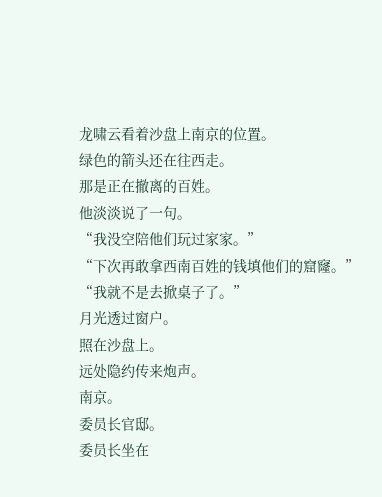龙啸云看着沙盘上南京的位置。
绿色的箭头还在往西走。
那是正在撤离的百姓。
他淡淡说了一句。
“我没空陪他们玩过家家。”
“下次再敢拿西南百姓的钱填他们的窟窿。”
“我就不是去掀桌子了。”
月光透过窗户。
照在沙盘上。
远处隐约传来炮声。
南京。
委员长官邸。
委员长坐在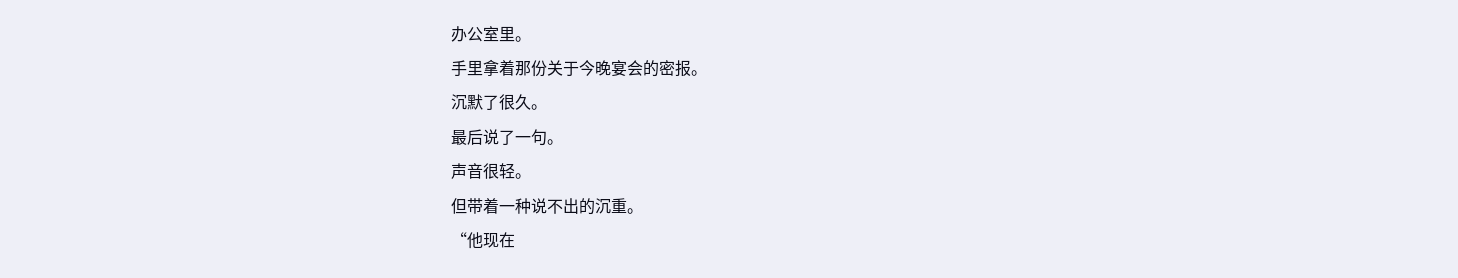办公室里。
手里拿着那份关于今晚宴会的密报。
沉默了很久。
最后说了一句。
声音很轻。
但带着一种说不出的沉重。
“他现在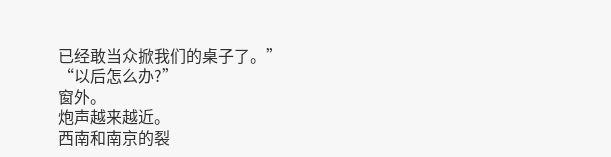已经敢当众掀我们的桌子了。”
“以后怎么办?”
窗外。
炮声越来越近。
西南和南京的裂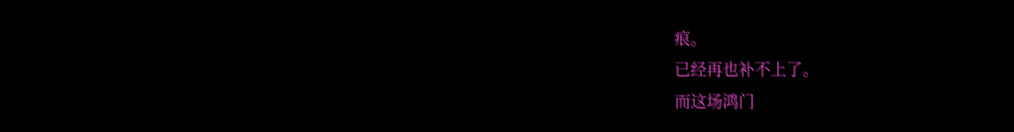痕。
已经再也补不上了。
而这场鸿门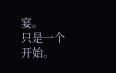宴。
只是一个开始。